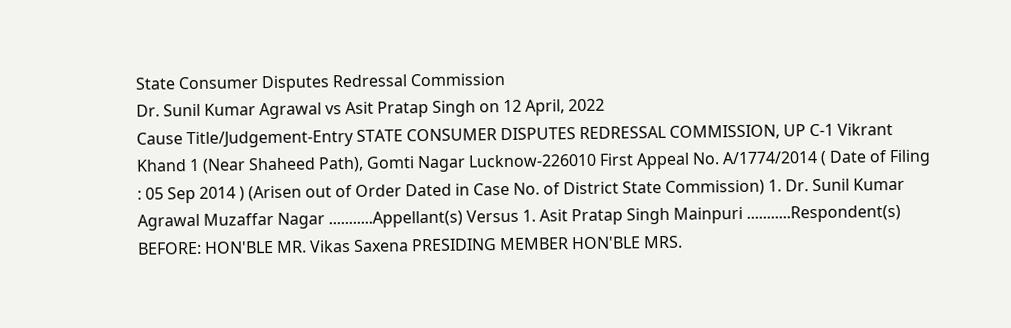State Consumer Disputes Redressal Commission
Dr. Sunil Kumar Agrawal vs Asit Pratap Singh on 12 April, 2022
Cause Title/Judgement-Entry STATE CONSUMER DISPUTES REDRESSAL COMMISSION, UP C-1 Vikrant Khand 1 (Near Shaheed Path), Gomti Nagar Lucknow-226010 First Appeal No. A/1774/2014 ( Date of Filing : 05 Sep 2014 ) (Arisen out of Order Dated in Case No. of District State Commission) 1. Dr. Sunil Kumar Agrawal Muzaffar Nagar ...........Appellant(s) Versus 1. Asit Pratap Singh Mainpuri ...........Respondent(s) BEFORE: HON'BLE MR. Vikas Saxena PRESIDING MEMBER HON'BLE MRS.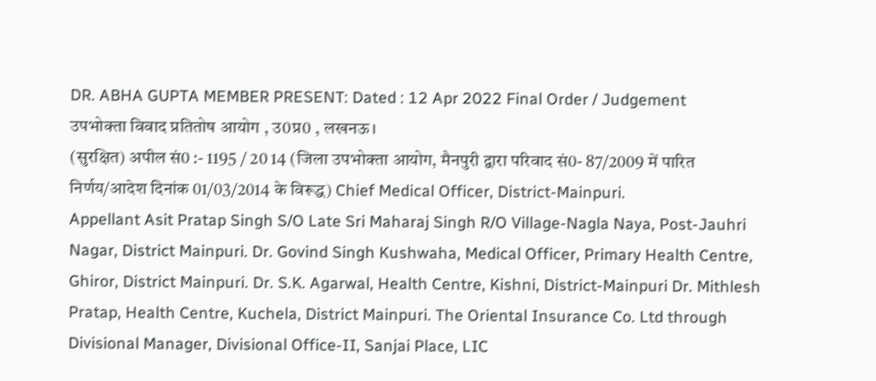DR. ABHA GUPTA MEMBER PRESENT: Dated : 12 Apr 2022 Final Order / Judgement
उपभोक्ता विवाद प्रतितोष आयोग , उ0प्र0 , लखनऊ।
(सुरक्षित) अपील सं0 :- 1195 / 20 14 (जिला उपभोक्ता आयोग, मैनपुरी द्वारा परिवाद सं0- 87/2009 में पारित निर्णय/आदेश दिनांक 01/03/2014 के विरूद्ध) Chief Medical Officer, District-Mainpuri.
Appellant Asit Pratap Singh S/O Late Sri Maharaj Singh R/O Village-Nagla Naya, Post-Jauhri Nagar, District Mainpuri. Dr. Govind Singh Kushwaha, Medical Officer, Primary Health Centre, Ghiror, District Mainpuri. Dr. S.K. Agarwal, Health Centre, Kishni, District-Mainpuri Dr. Mithlesh Pratap, Health Centre, Kuchela, District Mainpuri. The Oriental Insurance Co. Ltd through Divisional Manager, Divisional Office-II, Sanjai Place, LIC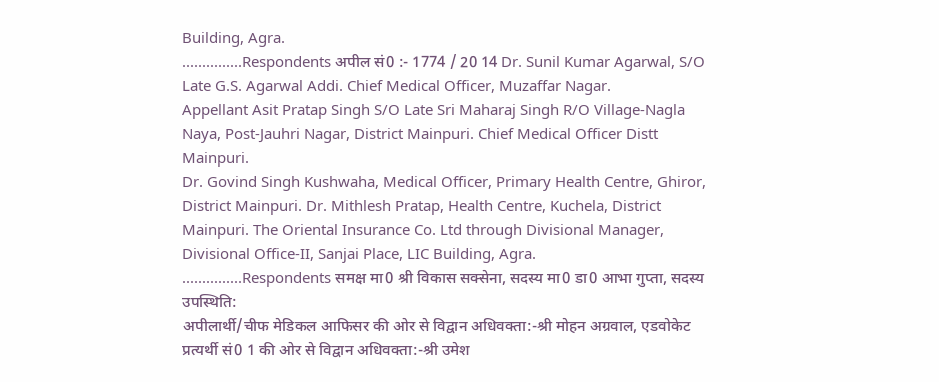Building, Agra.
...............Respondents अपील सं0 :- 1774 / 20 14 Dr. Sunil Kumar Agarwal, S/O Late G.S. Agarwal Addi. Chief Medical Officer, Muzaffar Nagar.
Appellant Asit Pratap Singh S/O Late Sri Maharaj Singh R/O Village-Nagla Naya, Post-Jauhri Nagar, District Mainpuri. Chief Medical Officer Distt Mainpuri.
Dr. Govind Singh Kushwaha, Medical Officer, Primary Health Centre, Ghiror, District Mainpuri. Dr. Mithlesh Pratap, Health Centre, Kuchela, District Mainpuri. The Oriental Insurance Co. Ltd through Divisional Manager, Divisional Office-II, Sanjai Place, LIC Building, Agra.
...............Respondents समक्ष मा0 श्री विकास सक्सेना, सदस्य मा0 डा0 आभा गुप्ता, सदस्य उपस्थिति:
अपीलार्थी/चीफ मेडिकल आफिसर की ओर से विद्वान अधिवक्ता:-श्री मोहन अग्रवाल, एडवोकेट प्रत्यर्थी सं0 1 की ओर से विद्वान अधिवक्ता:-श्री उमेश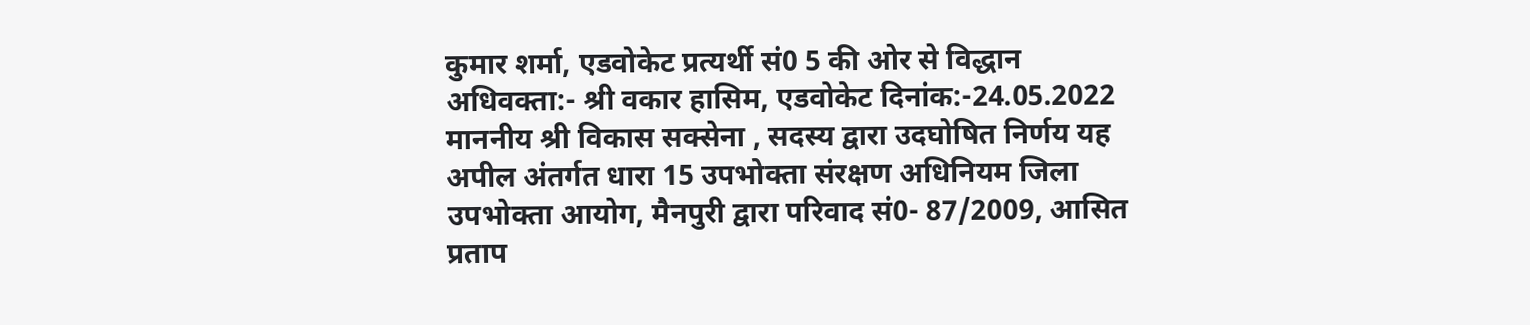कुमार शर्मा, एडवोकेट प्रत्यर्थी सं0 5 की ओर से विद्धान अधिवक्ता:- श्री वकार हासिम, एडवोकेट दिनांक:-24.05.2022 माननीय श्री विकास सक्सेना , सदस्य द्वारा उदघोषित निर्णय यह अपील अंतर्गत धारा 15 उपभोक्ता संरक्षण अधिनियम जिला उपभोक्ता आयोग, मैनपुरी द्वारा परिवाद सं0- 87/2009, आसित प्रताप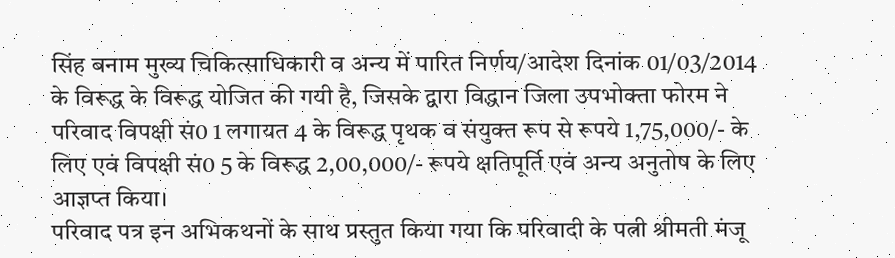सिंह बनाम मुख्य चिकित्साधिकारी व अन्य में पारित निर्णय/आदेश दिनांक 01/03/2014 के विरूद्ध के विरूद्ध योजित की गयी है, जिसके द्वारा विद्धान जिला उपभोक्ता फोरम ने परिवाद विपक्षी सं0 1 लगायत 4 के विरूद्ध पृथक व संयुक्त रूप से रूपये 1,75,000/- के लिए एवं विपक्षी सं0 5 के विरूद्ध 2,00,000/- रूपये क्षतिपूर्ति एवं अन्य अनुतोष के लिए आज्ञप्त किया।
परिवाद पत्र इन अभिकथनों के साथ प्रस्तुत किया गया कि परिवादी के पत्नी श्रीमती मंजू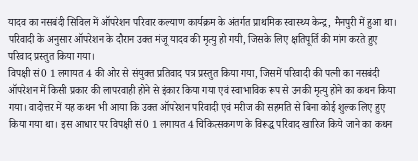यादव का नसबंदी सिविल में ऑपरेशन परिवार कल्याण कार्यक्रम के अंतर्गत प्राथमिक स्वास्थ्य केन्द्र, मैनपुरी में हुआ था। परिवादी के अनुसार ऑपरेशन के दौरान उक्त मंजू यादव की मृत्यु हो गयी, जिसके लिए क्षतिपूर्ति की मांग करते हुए परिवाद प्रस्तुत किया गया।
विपक्षी सं0 1 लगायत 4 की ओर से संयुक्त प्रतिवाद पत्र प्रस्तुत किया गया, जिसमें परिवादी की पत्नी का नसबंदी ऑपरेशन में किसी प्रकार की लापरवाही होने से इंकार किया गया एवं स्वाभाविक रूप से उनकी मृत्यु होने का कथन किया गया। वादोत्तर में यह कथन भी आया कि उक्त ऑपरेशन परिवादी एवं मरीज की सहमति से बिना कोई शुल्क लिए हुए किया गया था। इस आधार पर विपक्षी सं0 1 लगायत 4 चिकित्सकगण के विरूद्ध परिवाद खारिज किये जाने का कथन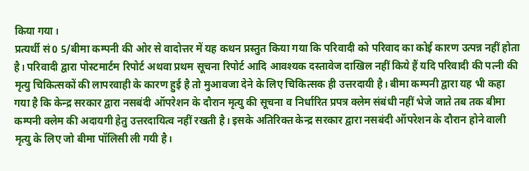किया गया।
प्रत्यर्थी सं0 5/बीमा कम्पनी की ओर से वादोत्तर में यह कथन प्रस्तुत किया गया कि परिवादी को परिवाद का कोई कारण उत्पन्न नहीं होता है। परिवादी द्वारा पोस्टमार्टम रिपोर्ट अथवा प्रथम सूचना रिपोर्ट आदि आवश्यक दस्तावेज दाखिल नहीं किये हैं यदि परिवादी की पत्नी की मृत्यु चिकित्सकों की लापरवाही के कारण हुई है तो मुआवजा देने के लिए चिकित्सक ही उत्तरदायी है। बीमा कम्पनी द्वारा यह भी कहा गया है कि केन्द्र सरकार द्वारा नसबंदी ऑपरेशन के दौरान मृत्यु की सूचना व निर्धारित प्रपत्र क्लेम संबंधी नहीं भेजे जाते तब तक बीमा कम्पनी क्लेम की अदायगी हेतु उत्तरदायित्व नहीं रखती है। इसके अतिरिक्त केन्द्र सरकार द्वारा नसबंदी ऑपरेशन के दौरान होने वाली मृत्यु के लिए जो बीमा पॉलिसी ली गयी है।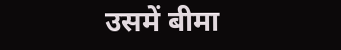उसमें बीमा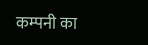कम्पनी का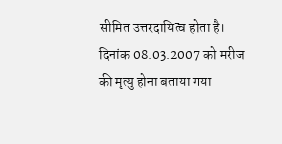सीमित उत्तरदायित्व होता है। दिनांक 08.03.2007 को मरीज की मृत्यु होना बताया गया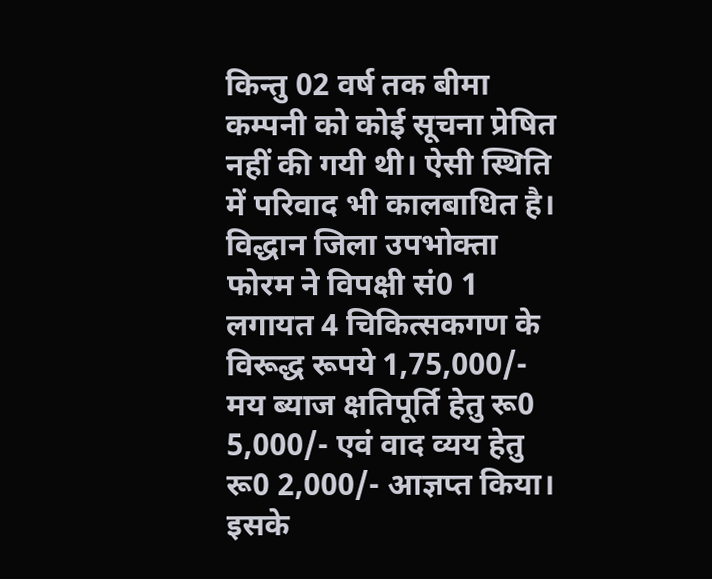किन्तु 02 वर्ष तक बीमा कम्पनी को कोई सूचना प्रेषित नहीं की गयी थी। ऐसी स्थिति में परिवाद भी कालबाधित है। विद्धान जिला उपभोक्ता फोरम ने विपक्षी सं0 1 लगायत 4 चिकित्सकगण के विरूद्ध रूपये 1,75,000/- मय ब्याज क्षतिपूर्ति हेतु रू0 5,000/- एवं वाद व्यय हेतु रू0 2,000/- आज्ञप्त किया। इसके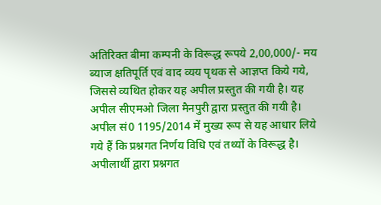अतिरिक्त बीमा कम्पनी के विरूद्ध रूपये 2,00,000/- मय ब्याज क्षतिपूर्ति एवं वाद व्यय पृथक से आज्ञप्त किये गये, जिससे व्यथित होकर यह अपील प्रस्तुत की गयी है। यह अपील सीएमओ जिला मैनपुरी द्वारा प्रस्तुत की गयी है।
अपील सं0 1195/2014 में मुख्य रूप से यह आधार लिये गये हैं कि प्रश्नगत निर्णय विधि एवं तथ्यों के विरूद्ध है। अपीलार्थी द्वारा प्रश्नगत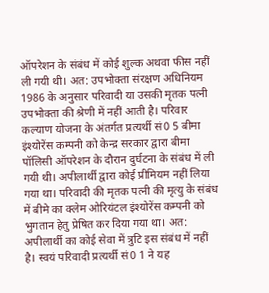ऑपरेशन के संबंध में कोई शुल्क अथवा फीस नहीं ली गयी थी। अत: उपभोक्ता संरक्षण अधिनियम 1986 के अनुसार परिवादी या उसकी मृतक पत्नी उपभोक्ता की श्रेणी में नहीं आती है। परिवार कल्याण योजना के अंतर्गत प्रत्यर्थी सं0 5 बीमा इंश्योरेंस कम्पनी को केन्द्र सरकार द्वारा बीमा पॉलिसी ऑपरेशन के दौरान दुर्घटना के संबंध में ली गयी थी। अपीलार्थी द्वारा कोई प्रीमियम नहीं लिया गया था। परिवादी की मृतक पत्नी की मृत्यु के संबंध में बीमे का क्लेम ओरियंटल इंश्योरेंस कम्पनी को भुगतान हेतु प्रेषित कर दिया गया था। अत: अपीलार्थी का कोई सेवा में त्रुटि इस संबंध में नहीं है। स्वयं परिवादी प्रत्यर्थी सं0 1 ने यह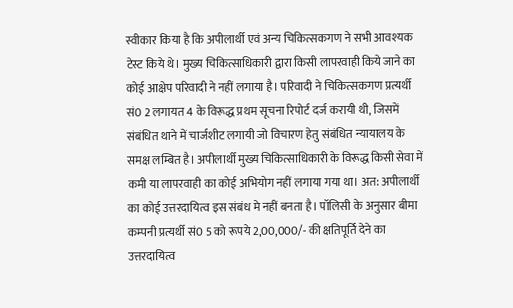स्वीकार किया है कि अपीलार्थी एवं अन्य चिकित्सकगण ने सभी आवश्यक टेस्ट किये थे। मुख्य चिकित्साधिकारी द्वारा किसी लापरवाही किये जाने का कोई आक्षेप परिवादी ने नहीं लगाया है। परिवादी ने चिकित्सकगण प्रत्यर्थी सं0 2 लगायत 4 के विरूद्ध प्रथम सूचना रिपोर्ट दर्ज करायी थी, जिसमें संबंधित थाने में चार्जशीट लगायी जो विचारण हेतु संबंधित न्यायालय के समक्ष लम्बित है। अपीलार्थी मुख्य चिकित्साधिकारी के विरूद्ध किसी सेवा में कमी या लापरवाही का कोई अभियोग नहीं लगाया गया था। अत: अपीलार्थी का कोई उत्तरदायित्व इस संबंध मे नहीं बनता है। पॉलिसी के अनुसार बीमा कम्पनी प्रत्यर्थी सं0 5 को रूपये 2,00,000/- की क्षतिपूर्ति देने का उत्तरदायित्व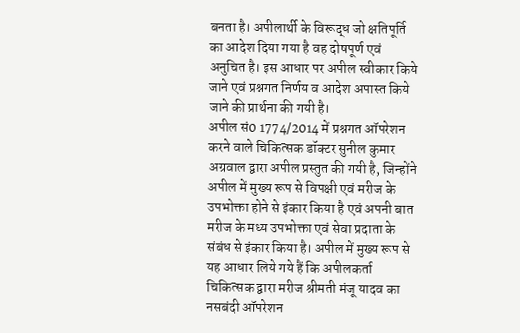बनता है। अपीलार्थी के विरूद्ध जो क्षतिपूर्ति का आदेश दिया गया है वह दोषपूर्ण एवं अनुचित है। इस आधार पर अपील स्वीकार किये जाने एवं प्रश्नगत निर्णय व आदेश अपास्त किये जाने की प्रार्थना की गयी है।
अपील सं0 1774/2014 में प्रश्नगत ऑपरेशन करने वाले चिकित्सक डॉक्टर सुनील कुमार अग्रवाल द्वारा अपील प्रस्तुत की गयी है, जिन्होंने अपील में मुख्य रूप से विपक्षी एवं मरीज के उपभोक्ता होने से इंकार किया है एवं अपनी बात मरीज के मध्य उपभोक्ता एवं सेवा प्रदाता के संबंध से इंकार किया है। अपील में मुख्य रूप से यह आधार लिये गये हैं कि अपीलकर्ता चिकित्सक द्वारा मरीज श्रीमती मंजू यादव का नसबंदी ऑपरेशन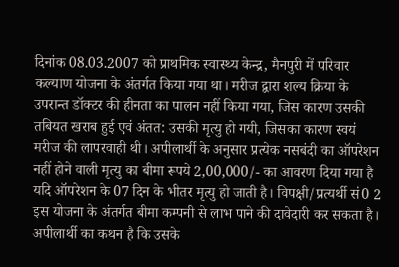दिनांक 08.03.2007 को प्राथमिक स्वास्थ्य केन्द्र, मैनपुरी में परिवार कल्याण योजना के अंतर्गत किया गया था। मरीज द्वारा शल्य क्रिया के उपरान्त डॉक्टर की हीनता का पालन नहीं किया गया, जिस कारण उसकी तबियत खराब हुई एवं अंतत: उसकी मृत्यु हो गयी, जिसका कारण स्वयं मरीज की लापरवाही थी। अपीलार्थी के अनुसार प्रत्येक नसबंदी का ऑपरेशन नहीं होने वाली मृत्यु का बीमा रूपये 2,00,000/- का आवरण दिया गया है यदि ऑपरेशन के 07 दिन के भीतर मृत्यु हो जाती है। विपक्षी/प्रत्यर्थी सं0 2 इस योजना के अंतर्गत बीमा कम्पनी से लाभ पाने की दावेदारी कर सकता है। अपीलार्थी का कथन है कि उसके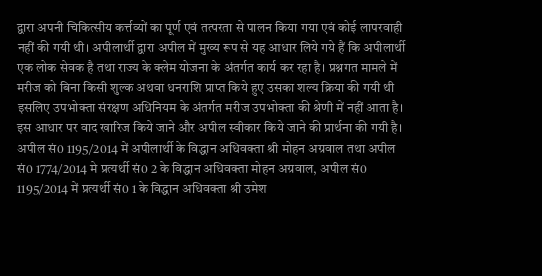द्वारा अपनी चिकित्सीय कर्त्तव्यों का पूर्ण एवं तत्परता से पालन किया गया एवं कोई लापरवाही नहीं की गयी थी। अपीलार्थी द्वारा अपील में मुख्य रूप से यह आधार लिये गये हैं कि अपीलार्थी एक लोक सेवक है तथा राज्य के क्लेम योजना के अंतर्गत कार्य कर रहा है। प्रश्नगत मामले में मरीज को बिना किसी शुल्क अथवा धनराशि प्राप्त किये हुए उसका शल्य क्रिया की गयी थी इसलिए उपभोक्ता संरक्षण अधिनियम के अंतर्गत मरीज उपभोक्ता की श्रेणी में नहीं आता है। इस आधार पर वाद खारिज किये जाने और अपील स्वीकार किये जाने की प्रार्थना की गयी है।
अपील सं0 1195/2014 में अपीलार्थी के विद्धान अधिवक्ता श्री मोहन अग्रवाल तथा अपील सं0 1774/2014 मे प्रत्यर्थी सं0 2 के विद्धान अधिवक्ता मोहन अग्रवाल, अपील सं0 1195/2014 में प्रत्यर्थी सं0 1 के विद्धान अधिवक्ता श्री उमेश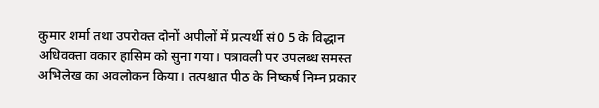कुमार शर्मा तथा उपरोक्त दोनों अपीलों में प्रत्यर्थी सं0 5 के विद्धान अधिवक्ता वकार हासिम को सुना गया। पत्रावली पर उपलब्ध समस्त अभिलेख का अवलोकन किया। तत्पश्चात पीठ के निष्कर्ष निम्न प्रकार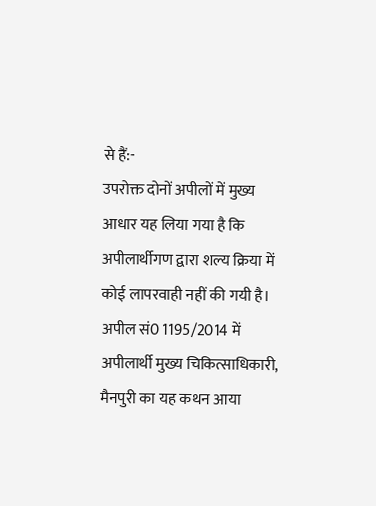से हैं:-
उपरोक्त दोनों अपीलों में मुख्य आधार यह लिया गया है कि अपीलार्थीगण द्वारा शल्य क्रिया में कोई लापरवाही नहीं की गयी है। अपील सं0 1195/2014 में अपीलार्थी मुख्य चिकित्साधिकारी, मैनपुरी का यह कथन आया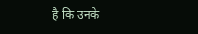है कि उनके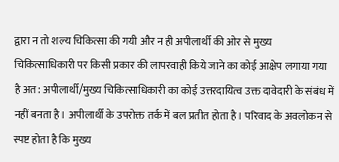द्वारा न तो शल्य चिकित्सा की गयी और न ही अपीलार्थी की ओर से मुख्य चिकित्साधिकारी पर किसी प्रकार की लापरवाही किये जाने का कोई आक्षेप लगाया गया है अत: अपीलार्थी/मुख्य चिकित्साधिकारी का कोई उत्तरदायित्व उक्त दावेदारी के संबंध में नहीं बनता है। अपीलार्थी के उपरोक्त तर्क में बल प्रतीत होता है। परिवाद के अवलोकन से स्पष्ट होता है कि मुख्य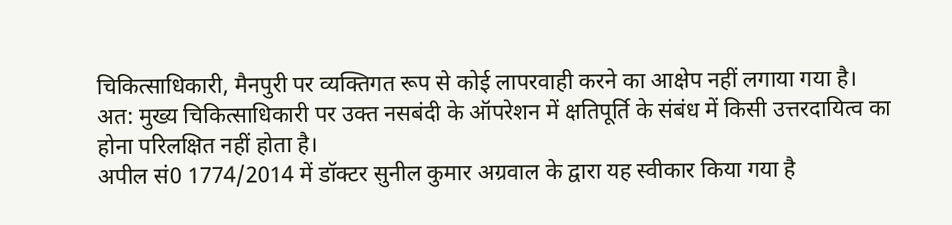चिकित्साधिकारी, मैनपुरी पर व्यक्तिगत रूप से कोई लापरवाही करने का आक्षेप नहीं लगाया गया है। अत: मुख्य चिकित्साधिकारी पर उक्त नसबंदी के ऑपरेशन में क्षतिपूर्ति के संबंध में किसी उत्तरदायित्व का होना परिलक्षित नहीं होता है।
अपील सं0 1774/2014 में डॉक्टर सुनील कुमार अग्रवाल के द्वारा यह स्वीकार किया गया है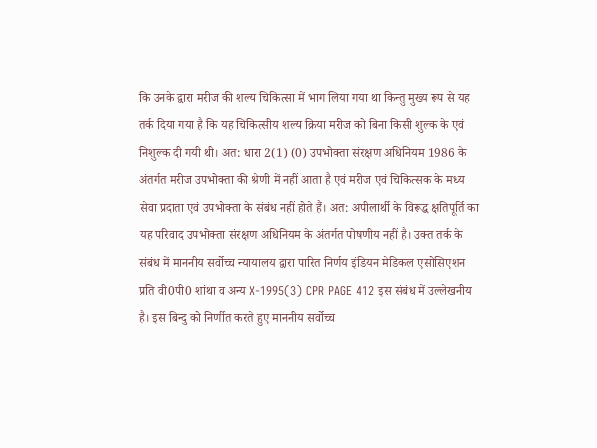कि उनके द्वारा मरीज की शल्य चिकित्सा में भाग लिया गया था किन्तु मुख्य रूप से यह तर्क दिया गया है कि यह चिकित्सीय शल्य क्रिया मरीज को बिना किसी शुल्क के एवं निशुल्क दी गयी थी। अत: धारा 2(1) (0) उपभोक्ता संरक्षण अधिनियम 1986 के अंतर्गत मरीज उपभोक्ता की श्रेणी में नहीं आता है एवं मरीज एवं चिकित्सक के मध्य सेवा प्रदाता एवं उपभोक्ता के संबंध नहीं होते हैं। अत: अपीलार्थी के विरूद्ध क्षतिपूर्ति का यह परिवाद उपभोक्ता संरक्षण अधिनियम के अंतर्गत पोषणीय नहीं है। उक्त तर्क के संबंध में माननीय सर्वोच्च न्यायालय द्वारा पारित निर्णय इंडियन मेडिकल एसोसिएशन प्रति वी0पी0 शांथा व अन्य X-1995(3) CPR PAGE 412 इस संबंध में उल्लेखनीय है। इस बिन्दु को निर्णीत करते हुए माननीय सर्वोच्च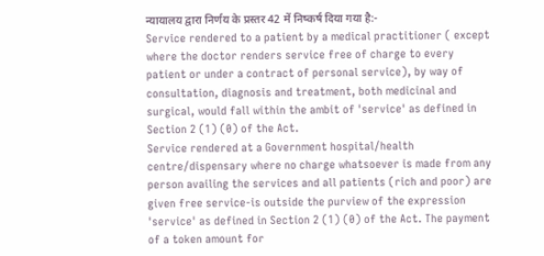न्यायालय द्वारा निर्णय के प्रस्तर 42 में निष्कर्ष दिया गया है:-
Service rendered to a patient by a medical practitioner ( except where the doctor renders service free of charge to every patient or under a contract of personal service), by way of consultation, diagnosis and treatment, both medicinal and surgical, would fall within the ambit of 'service' as defined in Section 2 (1) (0) of the Act.
Service rendered at a Government hospital/health centre/dispensary where no charge whatsoever is made from any person availing the services and all patients (rich and poor) are given free service-is outside the purview of the expression 'service' as defined in Section 2 (1) (0) of the Act. The payment of a token amount for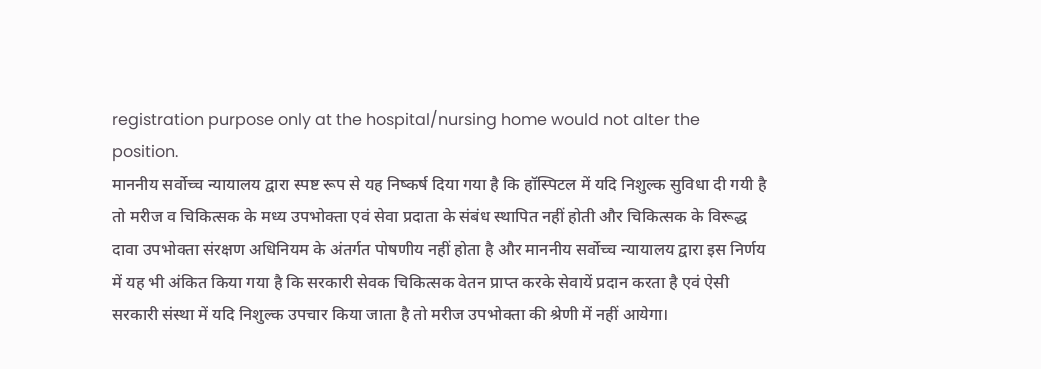registration purpose only at the hospital/nursing home would not alter the position.
माननीय सर्वोच्च न्यायालय द्वारा स्पष्ट रूप से यह निष्कर्ष दिया गया है कि हॉस्पिटल में यदि निशुल्क सुविधा दी गयी है तो मरीज व चिकित्सक के मध्य उपभोक्ता एवं सेवा प्रदाता के संबंध स्थापित नहीं होती और चिकित्सक के विरूद्ध दावा उपभोक्ता संरक्षण अधिनियम के अंतर्गत पोषणीय नहीं होता है और माननीय सर्वोच्च न्यायालय द्वारा इस निर्णय में यह भी अंकित किया गया है कि सरकारी सेवक चिकित्सक वेतन प्राप्त करके सेवायें प्रदान करता है एवं ऐसी सरकारी संस्था में यदि निशुल्क उपचार किया जाता है तो मरीज उपभोक्ता की श्रेणी में नहीं आयेगा।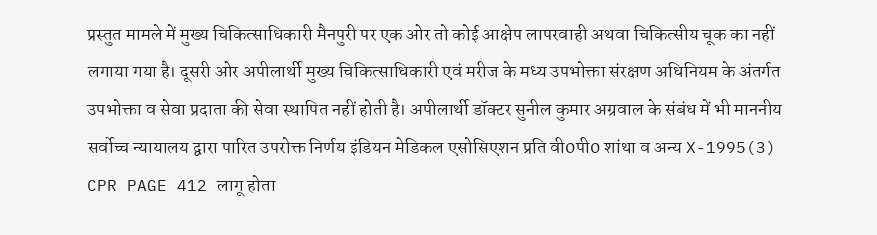प्रस्तुत मामले में मुख्य चिकित्साधिकारी मैनपुरी पर एक ओर तो कोई आक्षेप लापरवाही अथवा चिकित्सीय चूक का नहीं लगाया गया है। दूसरी ओर अपीलार्थी मुख्य चिकित्साधिकारी एवं मरीज के मध्य उपभोक्ता संरक्षण अधिनियम के अंतर्गत उपभोक्ता व सेवा प्रदाता की सेवा स्थापित नहीं होती है। अपीलार्थी डॉक्टर सुनील कुमार अग्रवाल के संबंध में भी माननीय सर्वोच्च न्यायालय द्वारा पारित उपरोक्त निर्णय इंडियन मेडिकल एसोसिएशन प्रति वी0पी0 शांथा व अन्य X-1995(3) CPR PAGE 412 लागू होता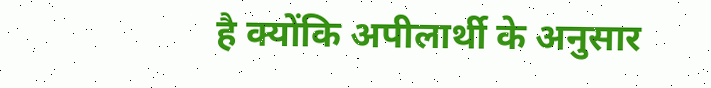है क्योंकि अपीलार्थी के अनुसार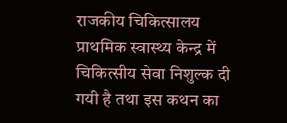राजकीय चिकित्सालय प्राथमिक स्वास्थ्य केन्द्र में चिकित्सीय सेवा निशुल्क दी गयी है तथा इस कथन का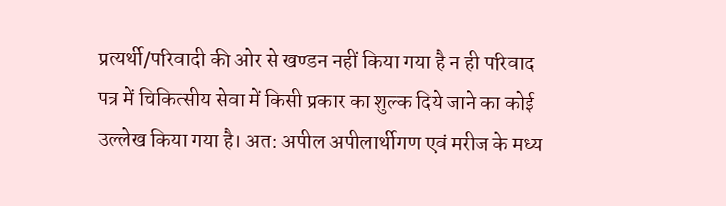प्रत्यर्थी/परिवादी की ओर से खण्डन नहीं किया गया है न ही परिवाद पत्र में चिकित्सीय सेवा में किसी प्रकार का शुल्क दिये जाने का कोई उल्लेख किया गया है। अत: अपील अपीलार्थीगण एवं मरीज के मध्य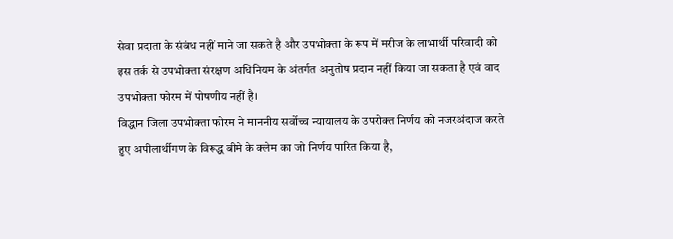सेवा प्रदाता के संबंध नहीं माने जा सकते है और उपभोक्ता के रूप में मरीज के लाभार्थी परिवादी को इस तर्क से उपभोक्ता संरक्षण अधिनियम के अंतर्गत अनुतोष प्रदान नहीं किया जा सकता है एवं वाद उपभोक्ता फोरम में पोषणीय नहीं है।
विद्धान जिला उपभोक्ता फोरम ने माननीय सर्वोच्च न्यायालय के उपरोक्त निर्णय को नजरअंदाज करते हुए अपीलार्थीगण के विरूद्ध बीमे के क्लेम का जो निर्णय पारित किया है,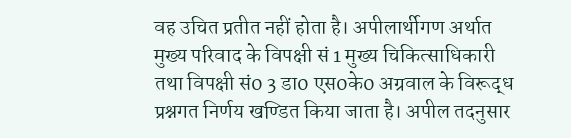वह उचित प्रतीत नहीं होता है। अपीलार्थीगण अर्थात मुख्य परिवाद के विपक्षी सं 1 मुख्य चिकित्साधिकारी तथा विपक्षी सं0 3 डा0 एस0के0 अग्रवाल के विरूद्ध प्रश्नगत निर्णय खण्डित किया जाता है। अपील तदनुसार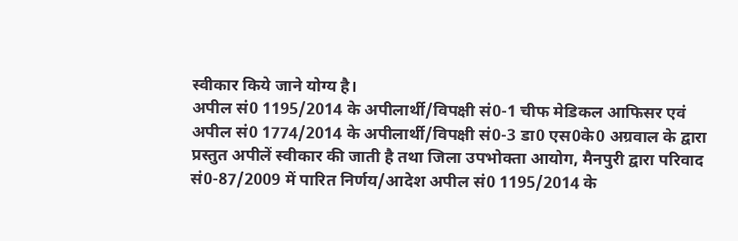स्वीकार किये जाने योग्य है।
अपील सं0 1195/2014 के अपीलार्थी/विपक्षी सं0-1 चीफ मेडिकल आफिसर एवं अपील सं0 1774/2014 के अपीलार्थी/विपक्षी सं0-3 डा0 एस0के0 अग्रवाल के द्वारा प्रस्तुत अपीलें स्वीकार की जाती है तथा जिला उपभोक्ता आयोग, मैनपुरी द्वारा परिवाद सं0-87/2009 में पारित निर्णय/आदेश अपील सं0 1195/2014 के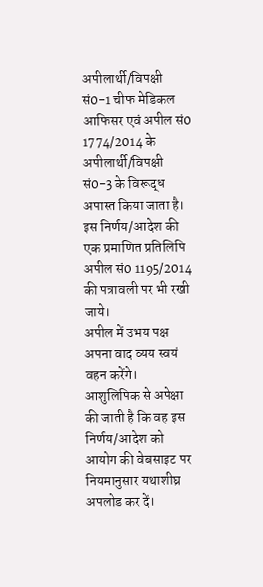अपीलार्थी/विपक्षी सं0-1 चीफ मेडिकल आफिसर एवं अपील सं0 1774/2014 के अपीलार्थी/विपक्षी सं0-3 के विरूद्ध अपास्त किया जाता है।
इस निर्णय/आदेश की एक प्रमाणित प्रतिलिपि अपील सं0 1195/2014 की पत्रावली पर भी रखी जाये।
अपील में उभय पक्ष अपना वाद व्यय स्वयं वहन करेंगे।
आशुलिपिक से अपेक्षा की जाती है कि वह इस निर्णय/आदेश को आयोग की वेबसाइट पर नियमानुसार यथाशीघ्र अपलोड कर दें।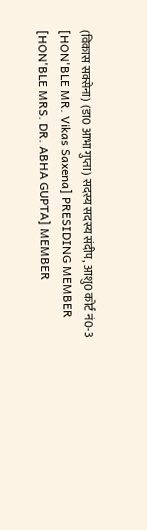(विकास सक्सेना) (डा0 आभा गुप्ता) सदस्य सदस्य संदीप, आशु0 कोर्ट नं0-3 [HON'BLE MR. Vikas Saxena] PRESIDING MEMBER [HON'BLE MRS. DR. ABHA GUPTA] MEMBER